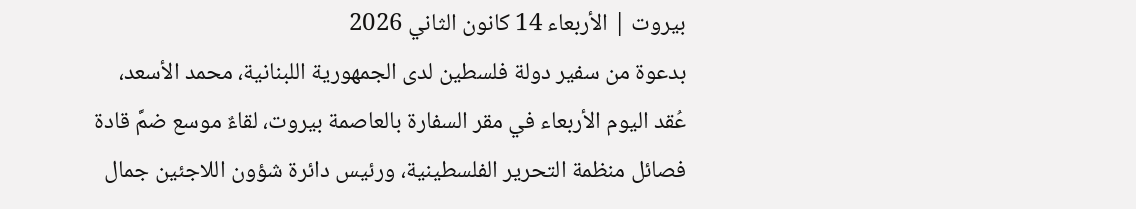بيروت | الأربعاء 14 كانون الثاني 2026
بدعوة من سفير دولة فلسطين لدى الجمهورية اللبنانية، محمد الأسعد، عُقد اليوم الأربعاء في مقر السفارة بالعاصمة بيروت، لقاءٌ موسع ضمَّ قادة فصائل منظمة التحرير الفلسطينية، ورئيس دائرة شؤون اللاجئين جمال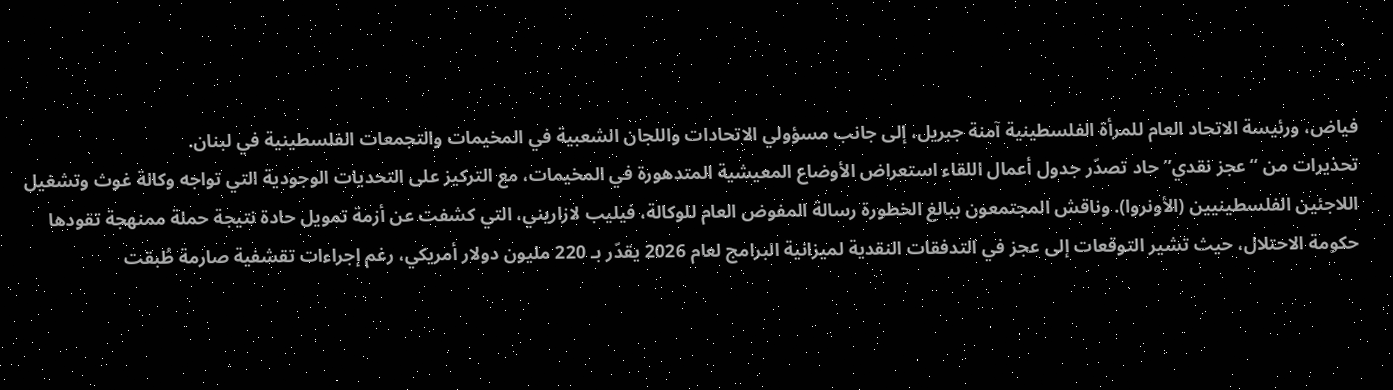فياض، ورئيسة الاتحاد العام للمرأة الفلسطينية آمنة جبريل، إلى جانب مسؤولي الاتحادات واللجان الشعبية في المخيمات والتجمعات الفلسطينية في لبنان.
تحذيرات من “عجز نقدي” حاد تصدّر جدول أعمال اللقاء استعراض الأوضاع المعيشية المتدهورة في المخيمات، مع التركيز على التحديات الوجودية التي تواجه وكالة غوث وتشغيل اللاجئين الفلسطينيين (الأونروا). وناقش المجتمعون ببالغ الخطورة رسالة المفوض العام للوكالة، فيليب لازاريني، التي كشفت عن أزمة تمويل حادة نتيجة حملة ممنهجة تقودها حكومة الاحتلال، حيث تشير التوقعات إلى عجز في التدفقات النقدية لميزانية البرامج لعام 2026 يقدّر بـ 220 مليون دولار أمريكي، رغم إجراءات تقشفية صارمة طُبقت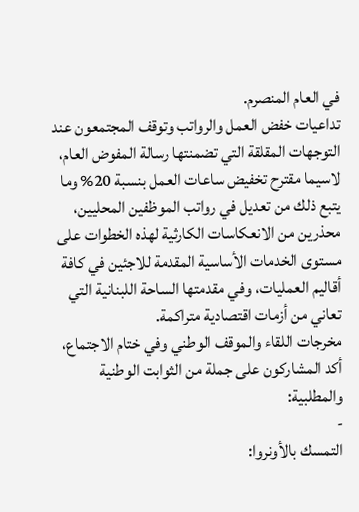في العام المنصرم.
تداعيات خفض العمل والرواتب وتوقف المجتمعون عند التوجهات المقلقة التي تضمنتها رسالة المفوض العام، لاسيما مقترح تخفيض ساعات العمل بنسبة 20% وما يتبع ذلك من تعديل في رواتب الموظفين المحليين، محذرين من الانعكاسات الكارثية لهذه الخطوات على مستوى الخدمات الأساسية المقدمة للاجئين في كافة أقاليم العمليات، وفي مقدمتها الساحة اللبنانية التي تعاني من أزمات اقتصادية متراكمة.
مخرجات اللقاء والموقف الوطني وفي ختام الاجتماع، أكد المشاركون على جملة من الثوابت الوطنية والمطلبية:
-
التمسك بالأونروا: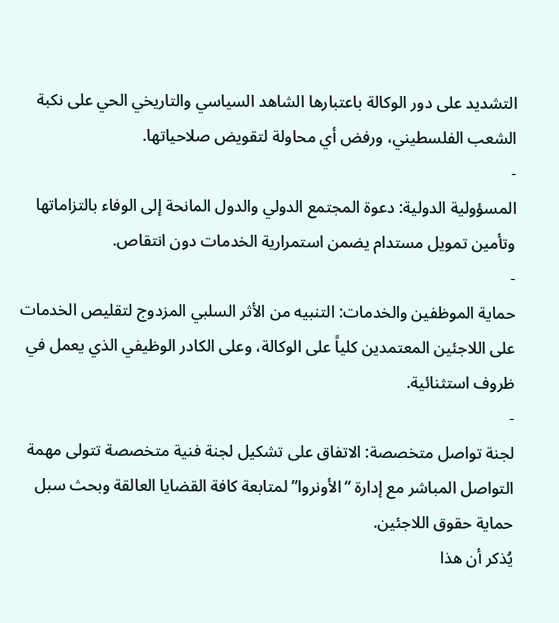التشديد على دور الوكالة باعتبارها الشاهد السياسي والتاريخي الحي على نكبة الشعب الفلسطيني، ورفض أي محاولة لتقويض صلاحياتها.
-
المسؤولية الدولية: دعوة المجتمع الدولي والدول المانحة إلى الوفاء بالتزاماتها وتأمين تمويل مستدام يضمن استمرارية الخدمات دون انتقاص.
-
حماية الموظفين والخدمات: التنبيه من الأثر السلبي المزدوج لتقليص الخدمات على اللاجئين المعتمدين كلياً على الوكالة، وعلى الكادر الوظيفي الذي يعمل في ظروف استثنائية.
-
لجنة تواصل متخصصة: الاتفاق على تشكيل لجنة فنية متخصصة تتولى مهمة التواصل المباشر مع إدارة “الأونروا” لمتابعة كافة القضايا العالقة وبحث سبل حماية حقوق اللاجئين.
يُذكر أن هذا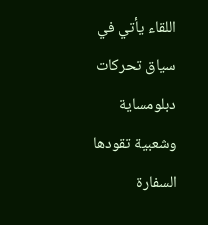اللقاء يأتي في سياق تحركات دبلومساية وشعبية تقودها السفارة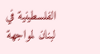الفلسطينية في لبنان لمواجهة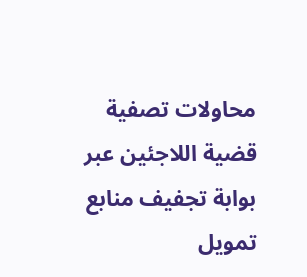محاولات تصفية قضية اللاجئين عبر بوابة تجفيف منابع تمويل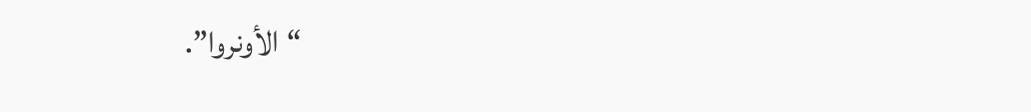“الأونروا”.